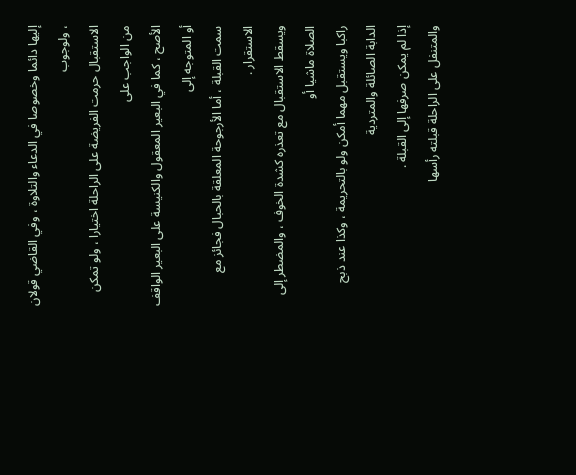إليها دائما وخصوصا في الدعاء والتلاوة ، وفي القاضي قولان ، ولوجوب
الاستقبال حرمت الفريضة على الراحلة اختيارا ، ولو تمكن من الواجب على
الأصح ، كما في البعير المعقول والكنيسة على البعير الواقف أو المتوجه إلى
سمت القبلة ، أما الأرجوحة المعلقة بالحبال فجائز مع الاستقرار .
ويسقط الاستقبال مع تعذره كشدة الخوف ، والمضطر إلى الصلاة ماشيا أو
راكبا ويستقبل مهما أمكن ولو بالتحريمة ، وكذا عند ذبح الدابة الصائلة والمتردية
إذا لم يمكن صرفها إلى القبلة .
والمتنفل على الراحلة قبلته رأسها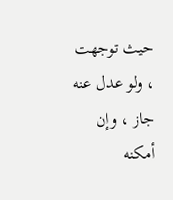حيث توجهت ، ولو عدل عنه جاز ، وإن
أمكنه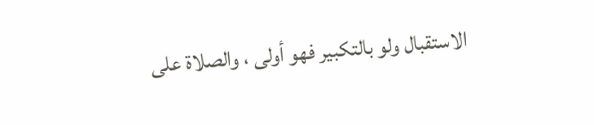الاستقبال ولو بالتكبير فهو أولى ، والصلاة على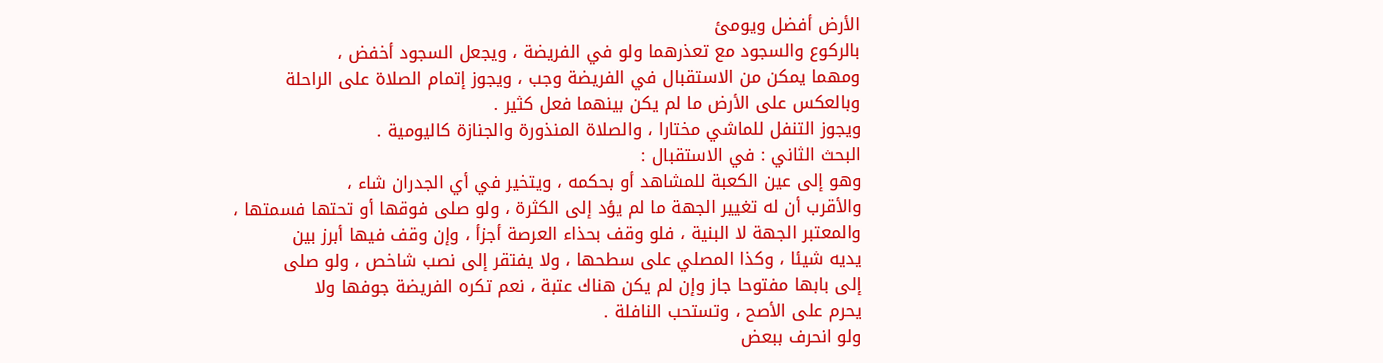الأرض أفضل ويومئ
بالركوع والسجود مع تعذرهما ولو في الفريضة ، ويجعل السجود أخفض ،
ومهما يمكن من الاستقبال في الفريضة وجب ، ويجوز إتمام الصلاة على الراحلة
وبالعكس على الأرض ما لم يكن بينهما فعل كثير .
ويجوز التنفل للماشي مختارا ، والصلاة المنذورة والجنازة كاليومية .
البحث الثاني : في الاستقبال :
وهو إلى عين الكعبة للمشاهد أو بحكمه ، ويتخير في أي الجدران شاء ،
والأقرب أن له تغيير الجهة ما لم يؤد إلى الكثرة ، ولو صلى فوقها أو تحتها فسمتها ،
والمعتبر الجهة لا البنية ، فلو وقف بحذاء العرصة أجزأ ، وإن وقف فيها أبرز بين
يديه شيئا ، وكذا المصلي على سطحها ، ولا يفتقر إلى نصب شاخص ، ولو صلى
إلى بابها مفتوحا جاز وإن لم يكن هناك عتبة ، نعم تكره الفريضة جوفها ولا
يحرم على الأصح ، وتستحب النافلة .
ولو انحرف ببعض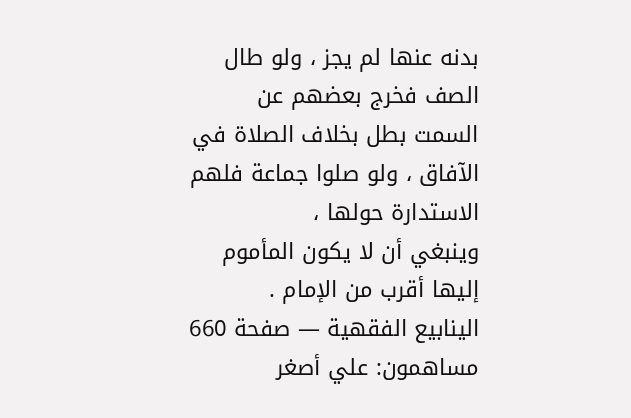بدنه عنها لم يجز ، ولو طال الصف فخرج بعضهم عن
السمت بطل بخلاف الصلاة في الآفاق ، ولو صلوا جماعة فلهم الاستدارة حولها ،
وينبغي أن لا يكون المأموم إليها أقرب من الإمام .
الينابيع الفقهية — صفحة 660
مساهمون: علي أصغر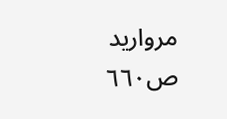مرواريد
ص٦٦٠